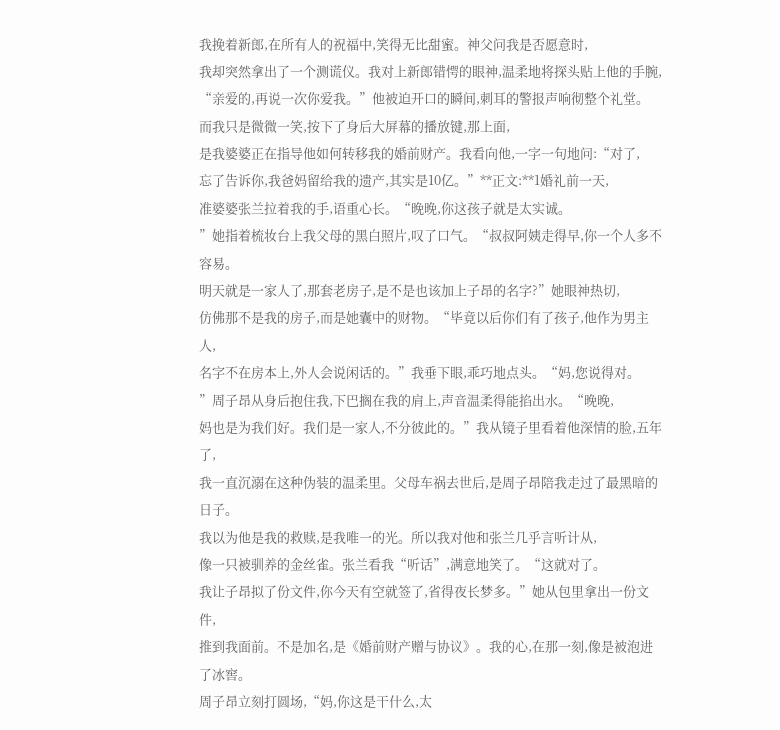我挽着新郎,在所有人的祝福中,笑得无比甜蜜。神父问我是否愿意时,
我却突然拿出了一个测谎仪。我对上新郎错愕的眼神,温柔地将探头贴上他的手腕,
“亲爱的,再说一次你爱我。”他被迫开口的瞬间,刺耳的警报声响彻整个礼堂。
而我只是微微一笑,按下了身后大屏幕的播放键,那上面,
是我婆婆正在指导他如何转移我的婚前财产。我看向他,一字一句地问:“对了,
忘了告诉你,我爸妈留给我的遗产,其实是10亿。”**正文:**1婚礼前一天,
准婆婆张兰拉着我的手,语重心长。“晚晚,你这孩子就是太实诚。
”她指着梳妆台上我父母的黑白照片,叹了口气。“叔叔阿姨走得早,你一个人多不容易。
明天就是一家人了,那套老房子,是不是也该加上子昂的名字?”她眼神热切,
仿佛那不是我的房子,而是她囊中的财物。“毕竟以后你们有了孩子,他作为男主人,
名字不在房本上,外人会说闲话的。”我垂下眼,乖巧地点头。“妈,您说得对。
”周子昂从身后抱住我,下巴搁在我的肩上,声音温柔得能掐出水。“晚晚,
妈也是为我们好。我们是一家人,不分彼此的。”我从镜子里看着他深情的脸,五年了,
我一直沉溺在这种伪装的温柔里。父母车祸去世后,是周子昂陪我走过了最黑暗的日子。
我以为他是我的救赎,是我唯一的光。所以我对他和张兰几乎言听计从,
像一只被驯养的金丝雀。张兰看我“听话”,满意地笑了。“这就对了。
我让子昂拟了份文件,你今天有空就签了,省得夜长梦多。”她从包里拿出一份文件,
推到我面前。不是加名,是《婚前财产赠与协议》。我的心,在那一刻,像是被泡进了冰窖。
周子昂立刻打圆场,“妈,你这是干什么,太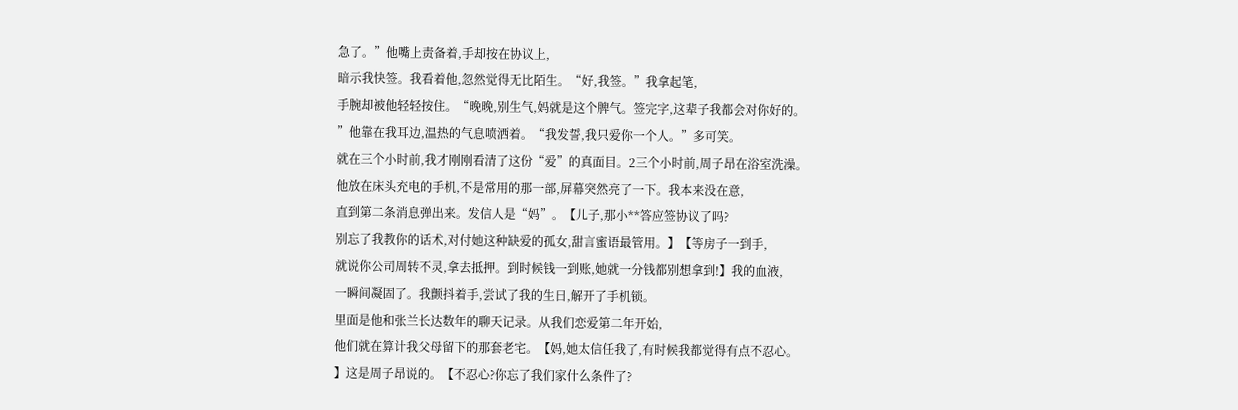急了。”他嘴上责备着,手却按在协议上,
暗示我快签。我看着他,忽然觉得无比陌生。“好,我签。”我拿起笔,
手腕却被他轻轻按住。“晚晚,别生气,妈就是这个脾气。签完字,这辈子我都会对你好的。
”他靠在我耳边,温热的气息喷洒着。“我发誓,我只爱你一个人。”多可笑。
就在三个小时前,我才刚刚看清了这份“爱”的真面目。2三个小时前,周子昂在浴室洗澡。
他放在床头充电的手机,不是常用的那一部,屏幕突然亮了一下。我本来没在意,
直到第二条消息弹出来。发信人是“妈”。【儿子,那小**答应签协议了吗?
别忘了我教你的话术,对付她这种缺爱的孤女,甜言蜜语最管用。】【等房子一到手,
就说你公司周转不灵,拿去抵押。到时候钱一到账,她就一分钱都别想拿到!】我的血液,
一瞬间凝固了。我颤抖着手,尝试了我的生日,解开了手机锁。
里面是他和张兰长达数年的聊天记录。从我们恋爱第二年开始,
他们就在算计我父母留下的那套老宅。【妈,她太信任我了,有时候我都觉得有点不忍心。
】这是周子昂说的。【不忍心?你忘了我们家什么条件了?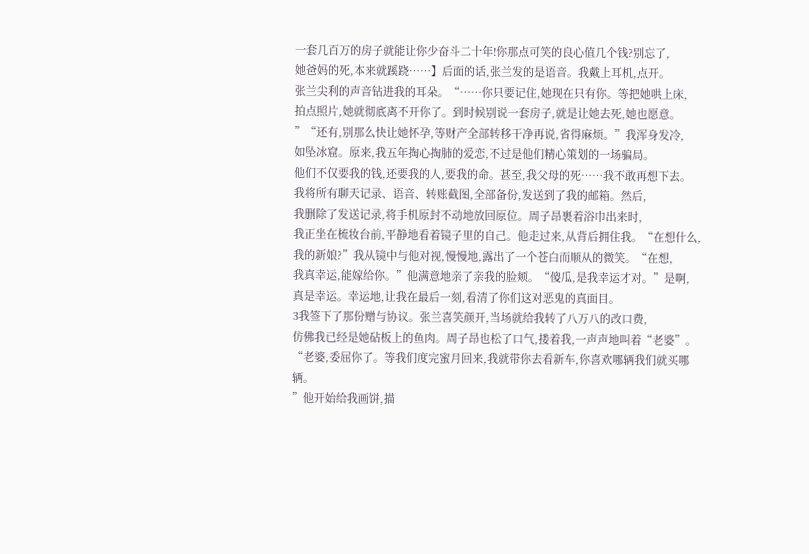一套几百万的房子就能让你少奋斗二十年!你那点可笑的良心值几个钱?别忘了,
她爸妈的死,本来就蹊跷……】后面的话,张兰发的是语音。我戴上耳机,点开。
张兰尖利的声音钻进我的耳朵。“……你只要记住,她现在只有你。等把她哄上床,
拍点照片,她就彻底离不开你了。到时候别说一套房子,就是让她去死,她也愿意。
”“还有,别那么快让她怀孕,等财产全部转移干净再说,省得麻烦。”我浑身发冷,
如坠冰窟。原来,我五年掏心掏肺的爱恋,不过是他们精心策划的一场骗局。
他们不仅要我的钱,还要我的人,要我的命。甚至,我父母的死……我不敢再想下去。
我将所有聊天记录、语音、转账截图,全部备份,发送到了我的邮箱。然后,
我删除了发送记录,将手机原封不动地放回原位。周子昂裹着浴巾出来时,
我正坐在梳妆台前,平静地看着镜子里的自己。他走过来,从背后拥住我。“在想什么,
我的新娘?”我从镜中与他对视,慢慢地,露出了一个苍白而顺从的微笑。“在想,
我真幸运,能嫁给你。”他满意地亲了亲我的脸颊。“傻瓜,是我幸运才对。”是啊,
真是幸运。幸运地,让我在最后一刻,看清了你们这对恶鬼的真面目。
3我签下了那份赠与协议。张兰喜笑颜开,当场就给我转了八万八的改口费,
仿佛我已经是她砧板上的鱼肉。周子昂也松了口气,搂着我,一声声地叫着“老婆”。
“老婆,委屈你了。等我们度完蜜月回来,我就带你去看新车,你喜欢哪辆我们就买哪辆。
”他开始给我画饼,描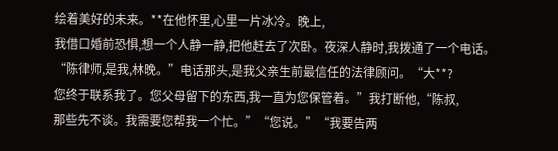绘着美好的未来。**在他怀里,心里一片冰冷。晚上,
我借口婚前恐惧,想一个人静一静,把他赶去了次卧。夜深人静时,我拨通了一个电话。
“陈律师,是我,林晚。”电话那头,是我父亲生前最信任的法律顾问。“大**?
您终于联系我了。您父母留下的东西,我一直为您保管着。”我打断他,“陈叔,
那些先不谈。我需要您帮我一个忙。”“您说。”“我要告两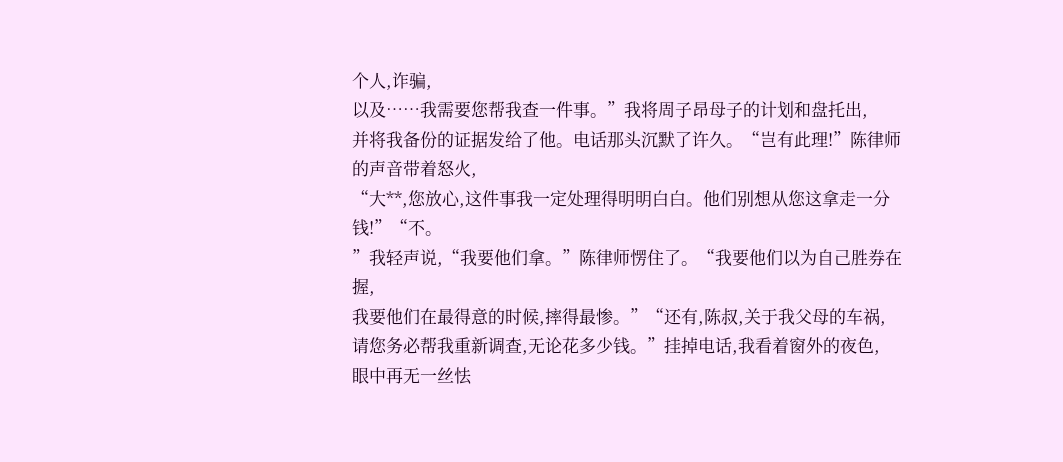个人,诈骗,
以及……我需要您帮我查一件事。”我将周子昂母子的计划和盘托出,
并将我备份的证据发给了他。电话那头沉默了许久。“岂有此理!”陈律师的声音带着怒火,
“大**,您放心,这件事我一定处理得明明白白。他们别想从您这拿走一分钱!”“不。
”我轻声说,“我要他们拿。”陈律师愣住了。“我要他们以为自己胜券在握,
我要他们在最得意的时候,摔得最惨。”“还有,陈叔,关于我父母的车祸,
请您务必帮我重新调查,无论花多少钱。”挂掉电话,我看着窗外的夜色,
眼中再无一丝怯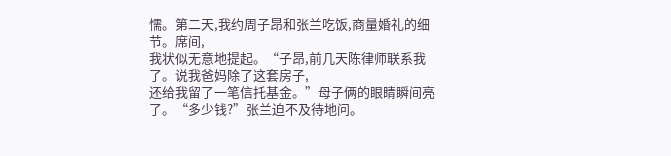懦。第二天,我约周子昂和张兰吃饭,商量婚礼的细节。席间,
我状似无意地提起。“子昂,前几天陈律师联系我了。说我爸妈除了这套房子,
还给我留了一笔信托基金。”母子俩的眼睛瞬间亮了。“多少钱?”张兰迫不及待地问。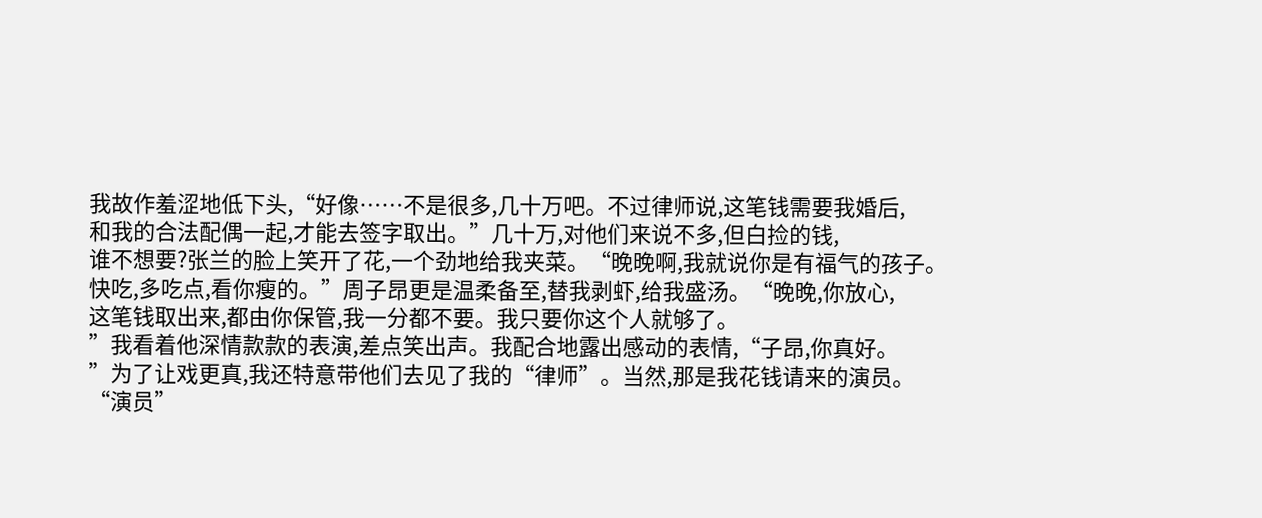我故作羞涩地低下头,“好像……不是很多,几十万吧。不过律师说,这笔钱需要我婚后,
和我的合法配偶一起,才能去签字取出。”几十万,对他们来说不多,但白捡的钱,
谁不想要?张兰的脸上笑开了花,一个劲地给我夹菜。“晚晚啊,我就说你是有福气的孩子。
快吃,多吃点,看你瘦的。”周子昂更是温柔备至,替我剥虾,给我盛汤。“晚晚,你放心,
这笔钱取出来,都由你保管,我一分都不要。我只要你这个人就够了。
”我看着他深情款款的表演,差点笑出声。我配合地露出感动的表情,“子昂,你真好。
”为了让戏更真,我还特意带他们去见了我的“律师”。当然,那是我花钱请来的演员。
“演员”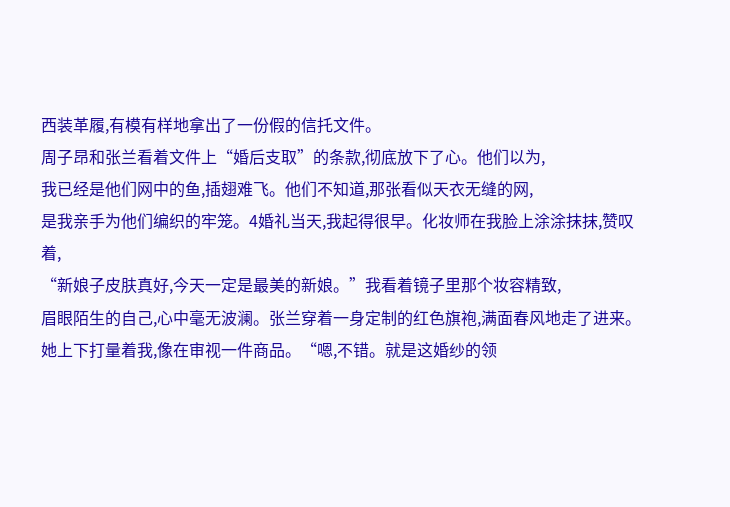西装革履,有模有样地拿出了一份假的信托文件。
周子昂和张兰看着文件上“婚后支取”的条款,彻底放下了心。他们以为,
我已经是他们网中的鱼,插翅难飞。他们不知道,那张看似天衣无缝的网,
是我亲手为他们编织的牢笼。4婚礼当天,我起得很早。化妆师在我脸上涂涂抹抹,赞叹着,
“新娘子皮肤真好,今天一定是最美的新娘。”我看着镜子里那个妆容精致,
眉眼陌生的自己,心中毫无波澜。张兰穿着一身定制的红色旗袍,满面春风地走了进来。
她上下打量着我,像在审视一件商品。“嗯,不错。就是这婚纱的领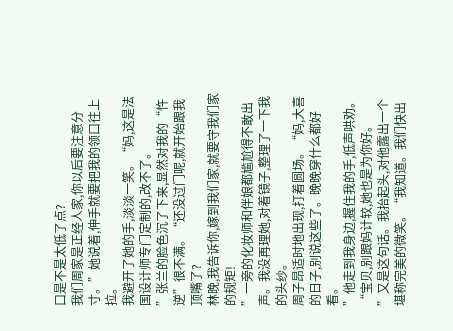口是不是太低了点?
我们周家是正经人家,你以后要注意分寸。”她说着,伸手就要把我的领口往上拉。
我避开了她的手,淡淡一笑。“妈,这是法国设计师专门定制的,改不了。
”张兰的脸色沉了下来,显然对我的“忤逆”很不满。“还没过门呢,就开始跟我顶嘴了?
林晚,我告诉你,嫁到我们家,就要守我们家的规矩!
”一旁的化妆师和伴娘都尴尬得不敢出声。我没再理她,对着镜子,整理了一下我的头纱。
周子昂适时地出现,打着圆场。“妈,大喜的日子,别说这些了。晚晚穿什么都好看。
”他走到我身边,握住我的手,低声哄劝。“宝贝,别跟妈计较,她也是为你好。
”又是这句话。我抬起头,对他露出一个堪称完美的微笑。“我知道。我们快出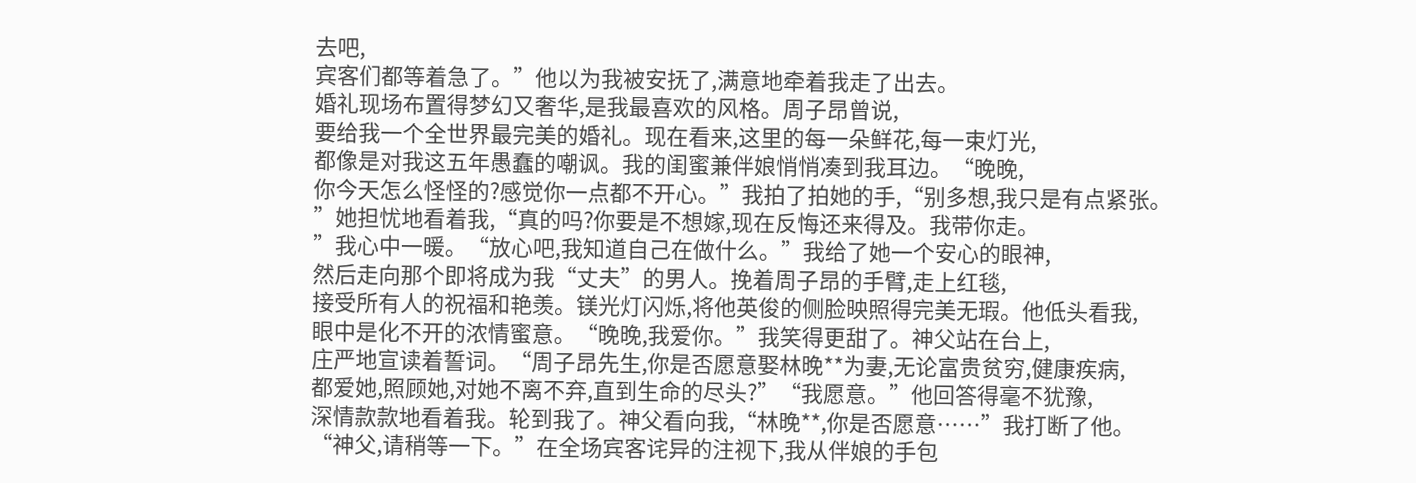去吧,
宾客们都等着急了。”他以为我被安抚了,满意地牵着我走了出去。
婚礼现场布置得梦幻又奢华,是我最喜欢的风格。周子昂曾说,
要给我一个全世界最完美的婚礼。现在看来,这里的每一朵鲜花,每一束灯光,
都像是对我这五年愚蠢的嘲讽。我的闺蜜兼伴娘悄悄凑到我耳边。“晚晚,
你今天怎么怪怪的?感觉你一点都不开心。”我拍了拍她的手,“别多想,我只是有点紧张。
”她担忧地看着我,“真的吗?你要是不想嫁,现在反悔还来得及。我带你走。
”我心中一暖。“放心吧,我知道自己在做什么。”我给了她一个安心的眼神,
然后走向那个即将成为我“丈夫”的男人。挽着周子昂的手臂,走上红毯,
接受所有人的祝福和艳羡。镁光灯闪烁,将他英俊的侧脸映照得完美无瑕。他低头看我,
眼中是化不开的浓情蜜意。“晚晚,我爱你。”我笑得更甜了。神父站在台上,
庄严地宣读着誓词。“周子昂先生,你是否愿意娶林晚**为妻,无论富贵贫穷,健康疾病,
都爱她,照顾她,对她不离不弃,直到生命的尽头?”“我愿意。”他回答得毫不犹豫,
深情款款地看着我。轮到我了。神父看向我,“林晚**,你是否愿意……”我打断了他。
“神父,请稍等一下。”在全场宾客诧异的注视下,我从伴娘的手包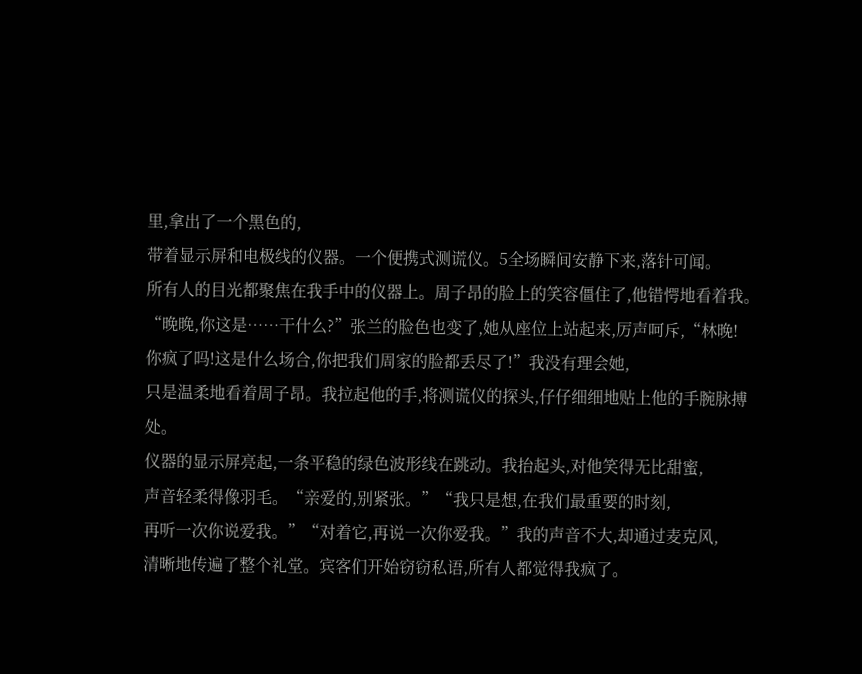里,拿出了一个黑色的,
带着显示屏和电极线的仪器。一个便携式测谎仪。5全场瞬间安静下来,落针可闻。
所有人的目光都聚焦在我手中的仪器上。周子昂的脸上的笑容僵住了,他错愕地看着我。
“晚晚,你这是……干什么?”张兰的脸色也变了,她从座位上站起来,厉声呵斥,“林晚!
你疯了吗!这是什么场合,你把我们周家的脸都丢尽了!”我没有理会她,
只是温柔地看着周子昂。我拉起他的手,将测谎仪的探头,仔仔细细地贴上他的手腕脉搏处。
仪器的显示屏亮起,一条平稳的绿色波形线在跳动。我抬起头,对他笑得无比甜蜜,
声音轻柔得像羽毛。“亲爱的,别紧张。”“我只是想,在我们最重要的时刻,
再听一次你说爱我。”“对着它,再说一次你爱我。”我的声音不大,却通过麦克风,
清晰地传遍了整个礼堂。宾客们开始窃窃私语,所有人都觉得我疯了。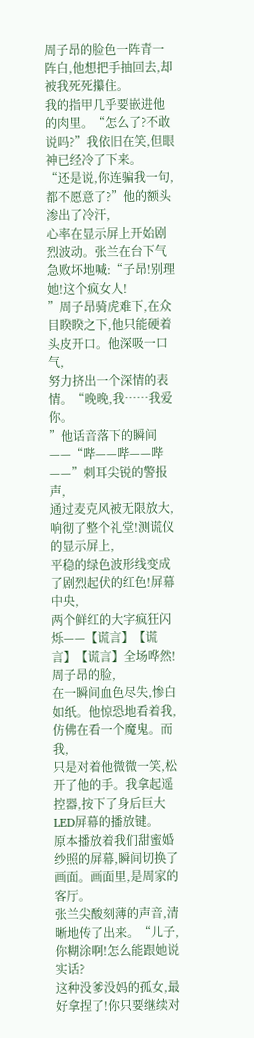周子昂的脸色一阵青一阵白,他想把手抽回去,却被我死死攥住。
我的指甲几乎要嵌进他的肉里。“怎么了?不敢说吗?”我依旧在笑,但眼神已经冷了下来。
“还是说,你连骗我一句,都不愿意了?”他的额头渗出了冷汗,
心率在显示屏上开始剧烈波动。张兰在台下气急败坏地喊:“子昂!别理她!这个疯女人!
”周子昂骑虎难下,在众目睽睽之下,他只能硬着头皮开口。他深吸一口气,
努力挤出一个深情的表情。“晚晚,我……我爱你。
”他话音落下的瞬间——“哔——哔——哔——”刺耳尖锐的警报声,
通过麦克风被无限放大,响彻了整个礼堂!测谎仪的显示屏上,
平稳的绿色波形线变成了剧烈起伏的红色!屏幕中央,
两个鲜红的大字疯狂闪烁——【谎言】【谎言】【谎言】全场哗然!周子昂的脸,
在一瞬间血色尽失,惨白如纸。他惊恐地看着我,仿佛在看一个魔鬼。而我,
只是对着他微微一笑,松开了他的手。我拿起遥控器,按下了身后巨大LED屏幕的播放键。
原本播放着我们甜蜜婚纱照的屏幕,瞬间切换了画面。画面里,是周家的客厅。
张兰尖酸刻薄的声音,清晰地传了出来。“儿子,你糊涂啊!怎么能跟她说实话?
这种没爹没妈的孤女,最好拿捏了!你只要继续对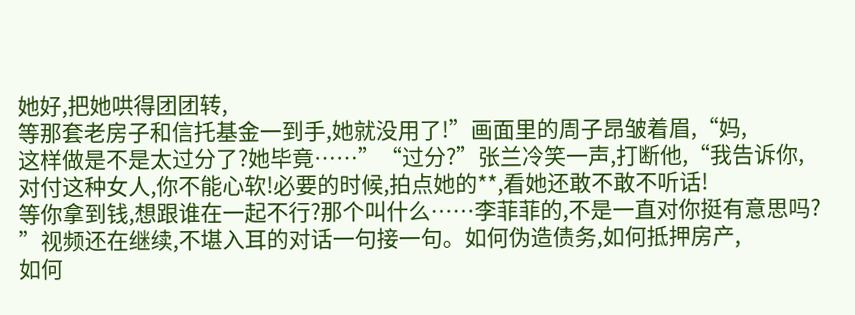她好,把她哄得团团转,
等那套老房子和信托基金一到手,她就没用了!”画面里的周子昂皱着眉,“妈,
这样做是不是太过分了?她毕竟……”“过分?”张兰冷笑一声,打断他,“我告诉你,
对付这种女人,你不能心软!必要的时候,拍点她的**,看她还敢不敢不听话!
等你拿到钱,想跟谁在一起不行?那个叫什么……李菲菲的,不是一直对你挺有意思吗?
”视频还在继续,不堪入耳的对话一句接一句。如何伪造债务,如何抵押房产,
如何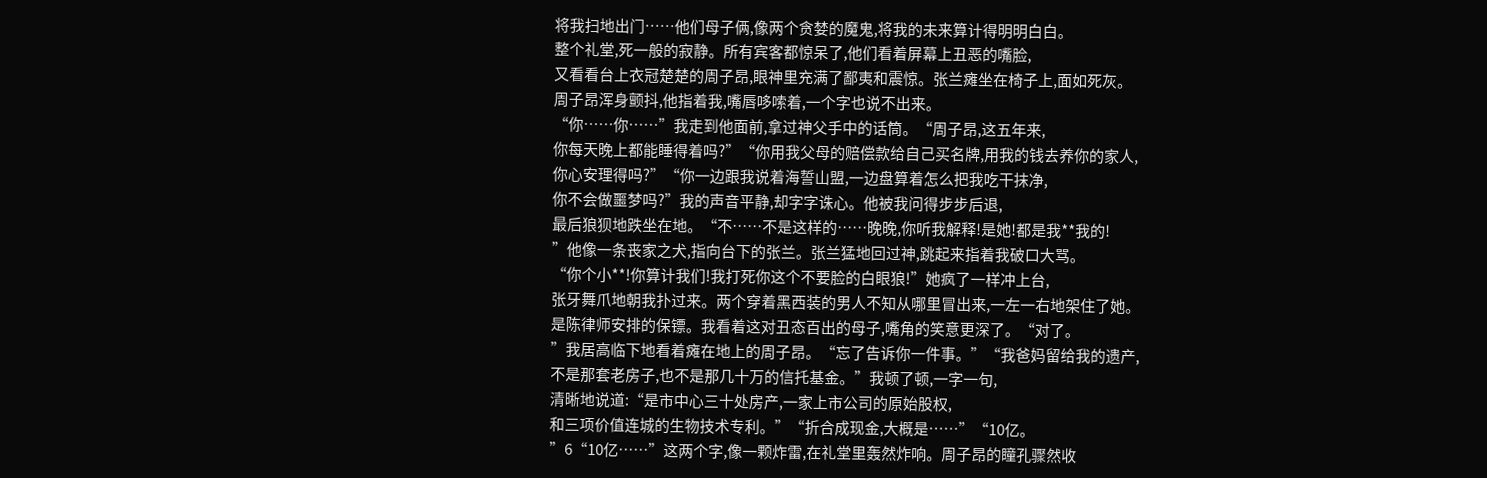将我扫地出门……他们母子俩,像两个贪婪的魔鬼,将我的未来算计得明明白白。
整个礼堂,死一般的寂静。所有宾客都惊呆了,他们看着屏幕上丑恶的嘴脸,
又看看台上衣冠楚楚的周子昂,眼神里充满了鄙夷和震惊。张兰瘫坐在椅子上,面如死灰。
周子昂浑身颤抖,他指着我,嘴唇哆嗦着,一个字也说不出来。
“你……你……”我走到他面前,拿过神父手中的话筒。“周子昂,这五年来,
你每天晚上都能睡得着吗?”“你用我父母的赔偿款给自己买名牌,用我的钱去养你的家人,
你心安理得吗?”“你一边跟我说着海誓山盟,一边盘算着怎么把我吃干抹净,
你不会做噩梦吗?”我的声音平静,却字字诛心。他被我问得步步后退,
最后狼狈地跌坐在地。“不……不是这样的……晚晚,你听我解释!是她!都是我**我的!
”他像一条丧家之犬,指向台下的张兰。张兰猛地回过神,跳起来指着我破口大骂。
“你个小**!你算计我们!我打死你这个不要脸的白眼狼!”她疯了一样冲上台,
张牙舞爪地朝我扑过来。两个穿着黑西装的男人不知从哪里冒出来,一左一右地架住了她。
是陈律师安排的保镖。我看着这对丑态百出的母子,嘴角的笑意更深了。“对了。
”我居高临下地看着瘫在地上的周子昂。“忘了告诉你一件事。”“我爸妈留给我的遗产,
不是那套老房子,也不是那几十万的信托基金。”我顿了顿,一字一句,
清晰地说道:“是市中心三十处房产,一家上市公司的原始股权,
和三项价值连城的生物技术专利。”“折合成现金,大概是……”“10亿。
”6“10亿……”这两个字,像一颗炸雷,在礼堂里轰然炸响。周子昂的瞳孔骤然收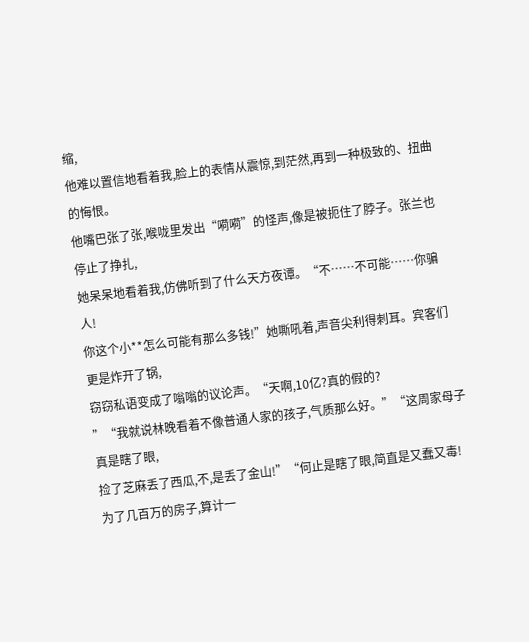缩,
他难以置信地看着我,脸上的表情从震惊,到茫然,再到一种极致的、扭曲的悔恨。
他嘴巴张了张,喉咙里发出“嗬嗬”的怪声,像是被扼住了脖子。张兰也停止了挣扎,
她呆呆地看着我,仿佛听到了什么天方夜谭。“不……不可能……你骗人!
你这个小**怎么可能有那么多钱!”她嘶吼着,声音尖利得刺耳。宾客们更是炸开了锅,
窃窃私语变成了嗡嗡的议论声。“天啊,10亿?真的假的?
”“我就说林晚看着不像普通人家的孩子,气质那么好。”“这周家母子真是瞎了眼,
捡了芝麻丢了西瓜,不,是丢了金山!”“何止是瞎了眼,简直是又蠢又毒!
为了几百万的房子,算计一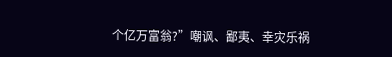个亿万富翁?”嘲讽、鄙夷、幸灾乐祸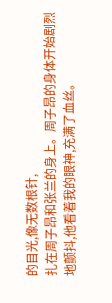的目光,像无数根针,
扎在周子昂和张兰的身上。周子昂的身体开始剧烈地颤抖,他看着我的眼神,充满了血丝。